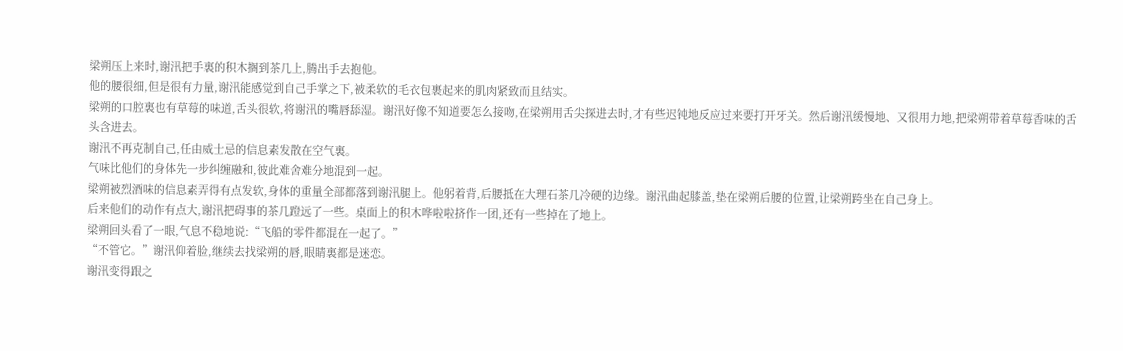梁朔压上来时,谢汛把手裏的积木搁到茶几上,腾出手去抱他。
他的腰很细,但是很有力量,谢汛能感觉到自己手掌之下,被柔软的毛衣包裹起来的肌肉紧致而且结实。
梁朔的口腔裏也有草莓的味道,舌头很软,将谢汛的嘴唇舔湿。谢汛好像不知道要怎么接吻,在梁朔用舌尖探进去时,才有些迟钝地反应过来要打开牙关。然后谢汛缓慢地、又很用力地,把梁朔带着草莓香味的舌头含进去。
谢汛不再克制自己,任由威士忌的信息素发散在空气裏。
气味比他们的身体先一步纠缠融和,彼此难舍难分地混到一起。
梁朔被烈酒味的信息素弄得有点发软,身体的重量全部都落到谢汛腿上。他躬着背,后腰抵在大理石茶几冷硬的边缘。谢汛曲起膝盖,垫在梁朔后腰的位置,让梁朔跨坐在自己身上。
后来他们的动作有点大,谢汛把碍事的茶几蹬远了一些。桌面上的积木哗啦啦挤作一团,还有一些掉在了地上。
梁朔回头看了一眼,气息不稳地说:“飞船的零件都混在一起了。”
“不管它。”谢汛仰着脸,继续去找梁朔的唇,眼睛裏都是迷恋。
谢汛变得跟之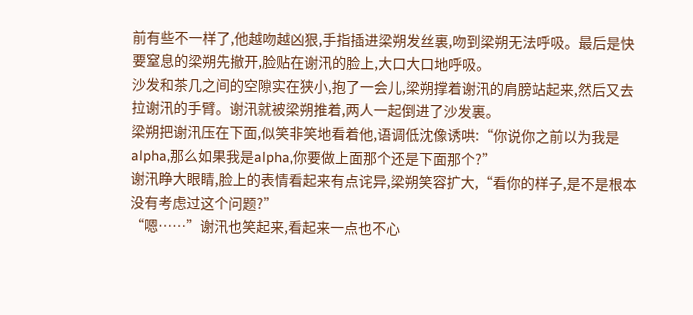前有些不一样了,他越吻越凶狠,手指插进梁朔发丝裏,吻到梁朔无法呼吸。最后是快要窒息的梁朔先撤开,脸贴在谢汛的脸上,大口大口地呼吸。
沙发和茶几之间的空隙实在狭小,抱了一会儿,梁朔撑着谢汛的肩膀站起来,然后又去拉谢汛的手臂。谢汛就被梁朔推着,两人一起倒进了沙发裏。
梁朔把谢汛压在下面,似笑非笑地看着他,语调低沈像诱哄:“你说你之前以为我是alpha,那么如果我是alpha,你要做上面那个还是下面那个?”
谢汛睁大眼睛,脸上的表情看起来有点诧异,梁朔笑容扩大,“看你的样子,是不是根本没有考虑过这个问题?”
“嗯……”谢汛也笑起来,看起来一点也不心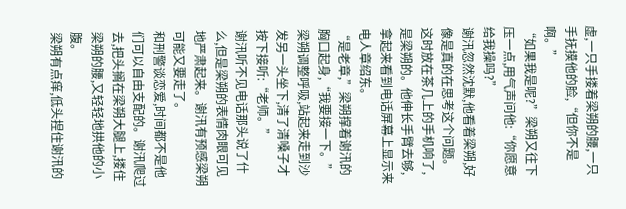虚,一只手搂着梁朔的腰,一只手抚摸他的脸,“但你不是啊。”
“如果我是呢?”梁朔又往下压一点,用气声问他:“你愿意给我操吗?”
谢汛忽然沈默,他看着梁朔,好像是真的在思考这个问题。
这时放在茶几上的手机响了,是梁朔的。他伸长手臂去够,拿起来看到电话屏幕上显示来电人章绍东。
“是老章,”梁朔撑着谢汛的胸口起身,“我要接一下。”
梁朔调整呼吸,站起来走到沙发另一头坐下,清了清嗓子才按下接听:“老师。”
谢汛听不见电话那头说了什么,但是梁朔的表情肉眼可见地严肃起来。谢汛有预感梁朔可能又要走了。
和刑警谈恋爱,时间都不是他们可以自由支配的。谢汛爬过去,把头搁在梁朔大腿上,搂住梁朔的腰,又轻轻地拱他的小腹。
梁朔有点痒,低头捏住谢汛的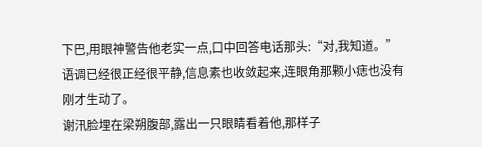下巴,用眼神警告他老实一点,口中回答电话那头:“对,我知道。”
语调已经很正经很平静,信息素也收敛起来,连眼角那颗小痣也没有刚才生动了。
谢汛脸埋在梁朔腹部,露出一只眼睛看着他,那样子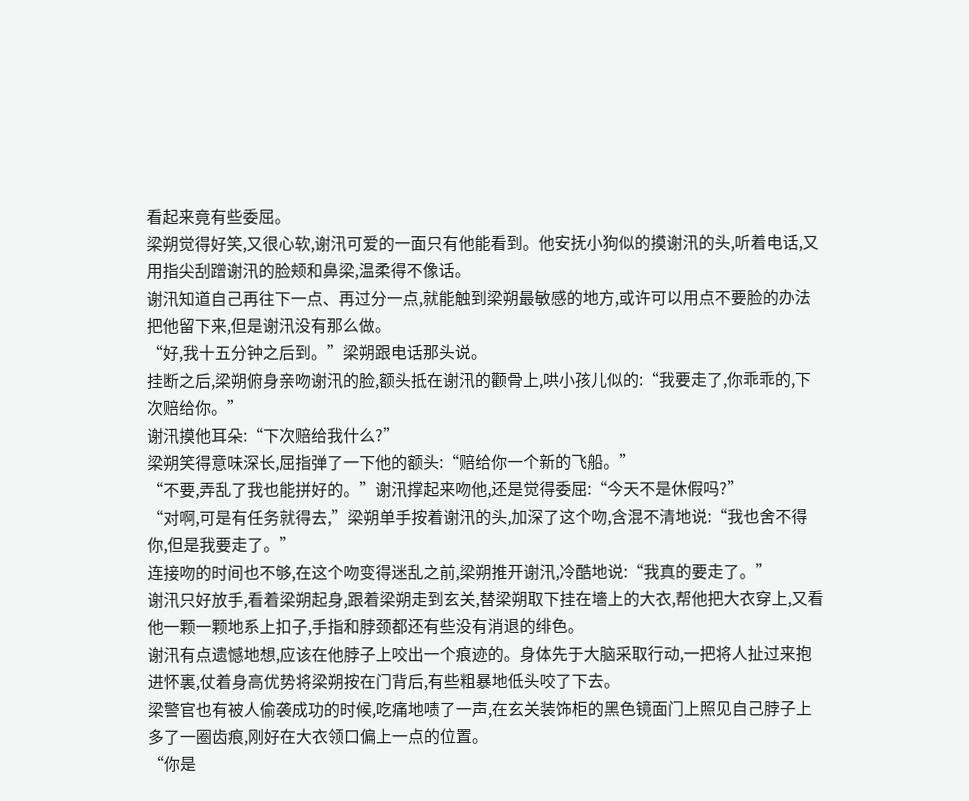看起来竟有些委屈。
梁朔觉得好笑,又很心软,谢汛可爱的一面只有他能看到。他安抚小狗似的摸谢汛的头,听着电话,又用指尖刮蹭谢汛的脸颊和鼻梁,温柔得不像话。
谢汛知道自己再往下一点、再过分一点,就能触到梁朔最敏感的地方,或许可以用点不要脸的办法把他留下来,但是谢汛没有那么做。
“好,我十五分钟之后到。”梁朔跟电话那头说。
挂断之后,梁朔俯身亲吻谢汛的脸,额头抵在谢汛的颧骨上,哄小孩儿似的:“我要走了,你乖乖的,下次赔给你。”
谢汛摸他耳朵:“下次赔给我什么?”
梁朔笑得意味深长,屈指弹了一下他的额头:“赔给你一个新的飞船。”
“不要,弄乱了我也能拼好的。”谢汛撑起来吻他,还是觉得委屈:“今天不是休假吗?”
“对啊,可是有任务就得去,”梁朔单手按着谢汛的头,加深了这个吻,含混不清地说:“我也舍不得你,但是我要走了。”
连接吻的时间也不够,在这个吻变得迷乱之前,梁朔推开谢汛,冷酷地说:“我真的要走了。”
谢汛只好放手,看着梁朔起身,跟着梁朔走到玄关,替梁朔取下挂在墻上的大衣,帮他把大衣穿上,又看他一颗一颗地系上扣子,手指和脖颈都还有些没有消退的绯色。
谢汛有点遗憾地想,应该在他脖子上咬出一个痕迹的。身体先于大脑采取行动,一把将人扯过来抱进怀裏,仗着身高优势将梁朔按在门背后,有些粗暴地低头咬了下去。
梁警官也有被人偷袭成功的时候,吃痛地啧了一声,在玄关装饰柜的黑色镜面门上照见自己脖子上多了一圈齿痕,刚好在大衣领口偏上一点的位置。
“你是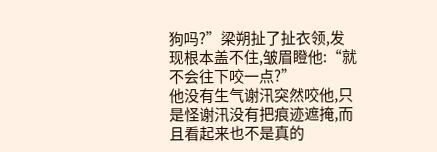狗吗?”梁朔扯了扯衣领,发现根本盖不住,皱眉瞪他:“就不会往下咬一点?”
他没有生气谢汛突然咬他,只是怪谢汛没有把痕迹遮掩,而且看起来也不是真的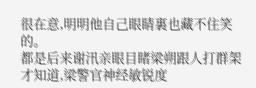很在意,明明他自己眼睛裏也藏不住笑的。
都是后来谢汛亲眼目睹梁朔跟人打群架才知道,梁警官神经敏锐度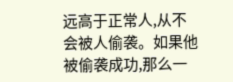远高于正常人,从不会被人偷袭。如果他被偷袭成功,那么一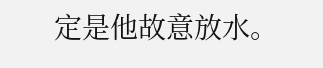定是他故意放水。